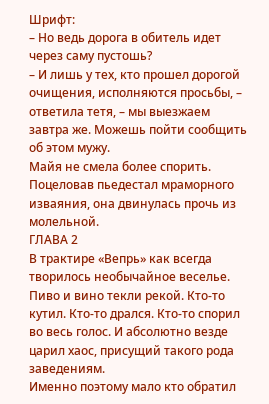Шрифт:
– Но ведь дорога в обитель идет через саму пустошь?
– И лишь у тех, кто прошел дорогой очищения, исполняются просьбы, – ответила тетя, – мы выезжаем завтра же. Можешь пойти сообщить об этом мужу.
Майя не смела более спорить. Поцеловав пьедестал мраморного изваяния, она двинулась прочь из молельной.
ГЛАВА 2
В трактире «Вепрь» как всегда творилось необычайное веселье. Пиво и вино текли рекой. Кто-то кутил. Кто-то дрался. Кто-то спорил во весь голос. И абсолютно везде царил хаос, присущий такого рода заведениям.
Именно поэтому мало кто обратил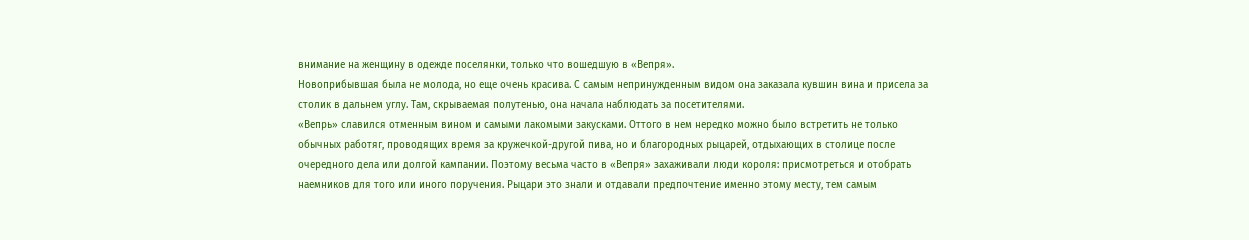внимание на женщину в одежде поселянки, только что вошедшую в «Вепря».
Новоприбывшая была не молода, но еще очень красива. С самым непринужденным видом она заказала кувшин вина и присела за столик в дальнем углу. Там, скрываемая полутенью, она начала наблюдать за посетителями.
«Вепрь» славился отменным вином и самыми лакомыми закусками. Оттого в нем нередко можно было встретить не только обычных работяг, проводящих время за кружечкой-другой пива, но и благородных рыцарей, отдыхающих в столице после очередного дела или долгой кампании. Поэтому весьма часто в «Вепря» захаживали люди короля: присмотреться и отобрать наемников для того или иного поручения. Рыцари это знали и отдавали предпочтение именно этому месту, тем самым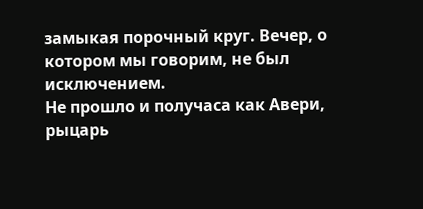замыкая порочный круг. Вечер, о котором мы говорим, не был исключением.
Не прошло и получаса как Авери, рыцарь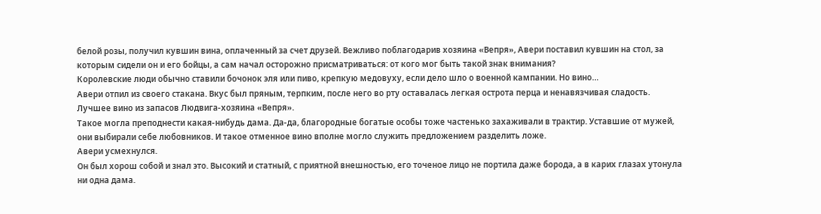белой розы, получил кувшин вина, оплаченный за счет друзей. Вежливо поблагодарив хозяина «Вепря», Авери поставил кувшин на стол, за которым сидели он и его бойцы, а сам начал осторожно присматриваться: от кого мог быть такой знак внимания?
Королевские люди обычно ставили бочонок эля или пиво, крепкую медовуху, если дело шло о военной кампании. Но вино…
Авери отпил из своего стакана. Вкус был пряным, терпким, после него во рту оставалась легкая острота перца и ненавязчивая сладость. Лучшее вино из запасов Людвига-хозяина «Вепря».
Такое могла преподнести какая-нибудь дама. Да-да, благородные богатые особы тоже частенько захаживали в трактир. Уставшие от мужей, они выбирали себе любовников. И такое отменное вино вполне могло служить предложением разделить ложе.
Авери усмехнулся.
Он был хорош собой и знал это. Высокий и статный, с приятной внешностью, его точеное лицо не портила даже борода, а в карих глазах утонула ни одна дама.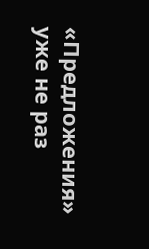«Предложения» уже не раз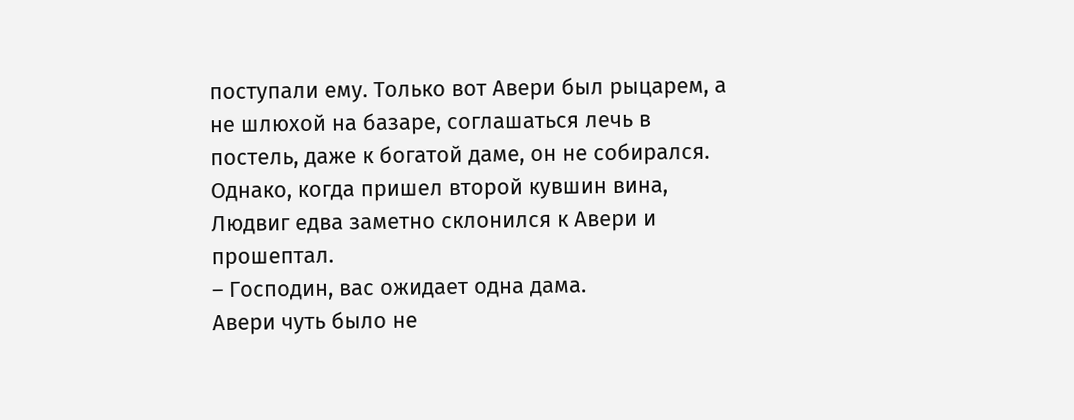поступали ему. Только вот Авери был рыцарем, а не шлюхой на базаре, соглашаться лечь в постель, даже к богатой даме, он не собирался. Однако, когда пришел второй кувшин вина, Людвиг едва заметно склонился к Авери и прошептал.
– Господин, вас ожидает одна дама.
Авери чуть было не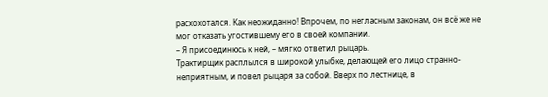расхохотался. Как неожиданно! Впрочем, по негласным законам, он всё же не мог отказать угостившему его в своей компании.
– Я присоединюсь к ней, – мягко ответил рыцарь.
Трактирщик расплылся в широкой улыбке, делающей его лицо странно-неприятным, и повел рыцаря за собой. Вверх по лестнице, в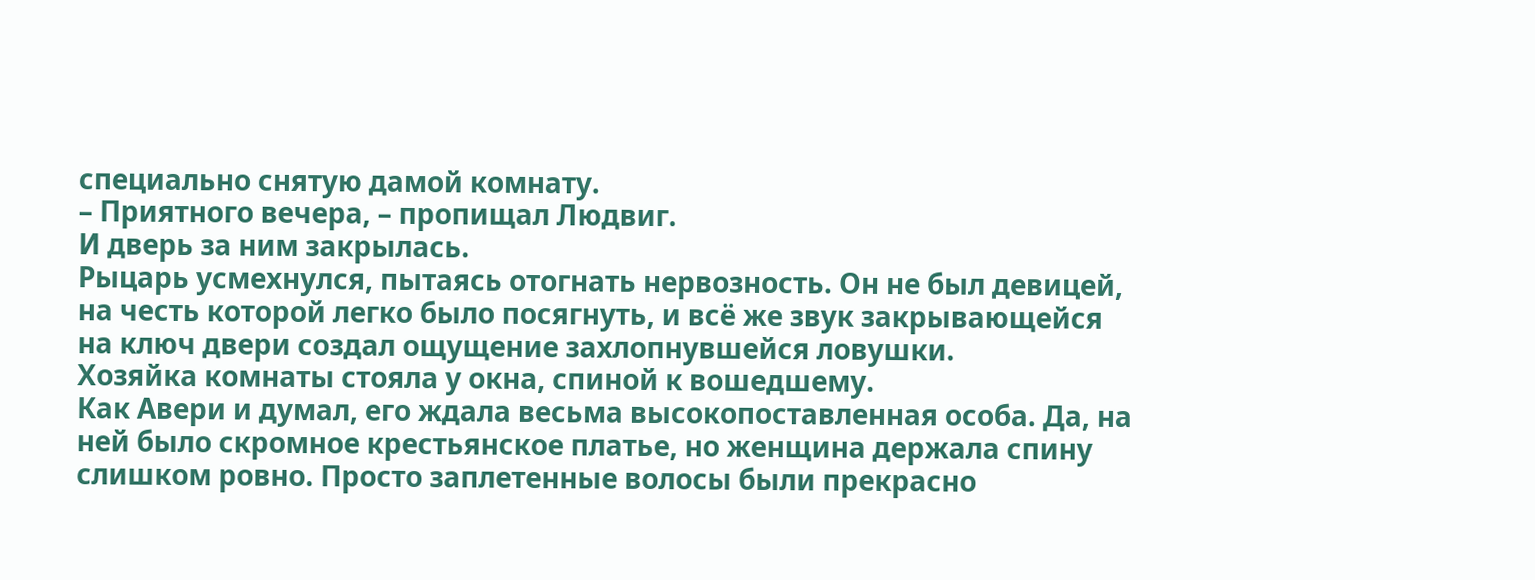специально снятую дамой комнату.
– Приятного вечера, – пропищал Людвиг.
И дверь за ним закрылась.
Рыцарь усмехнулся, пытаясь отогнать нервозность. Он не был девицей, на честь которой легко было посягнуть, и всё же звук закрывающейся на ключ двери создал ощущение захлопнувшейся ловушки.
Хозяйка комнаты стояла у окна, спиной к вошедшему.
Как Авери и думал, его ждала весьма высокопоставленная особа. Да, на ней было скромное крестьянское платье, но женщина держала спину слишком ровно. Просто заплетенные волосы были прекрасно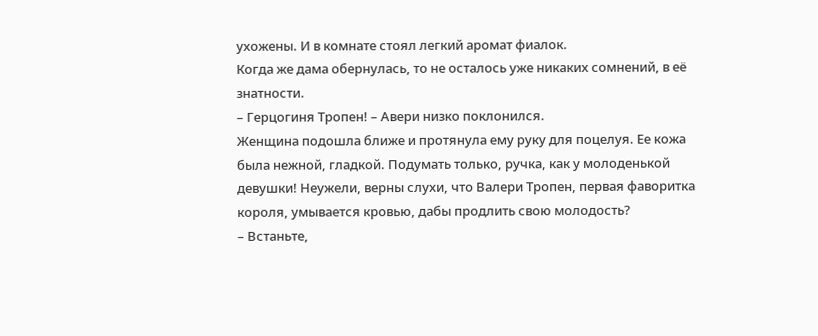ухожены. И в комнате стоял легкий аромат фиалок.
Когда же дама обернулась, то не осталось уже никаких сомнений, в её знатности.
– Герцогиня Тропен! – Авери низко поклонился.
Женщина подошла ближе и протянула ему руку для поцелуя. Ее кожа была нежной, гладкой. Подумать только, ручка, как у молоденькой девушки! Неужели, верны слухи, что Валери Тропен, первая фаворитка короля, умывается кровью, дабы продлить свою молодость?
– Встаньте,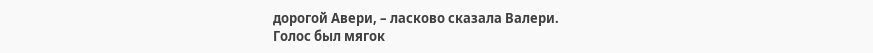дорогой Авери, – ласково сказала Валери.
Голос был мягок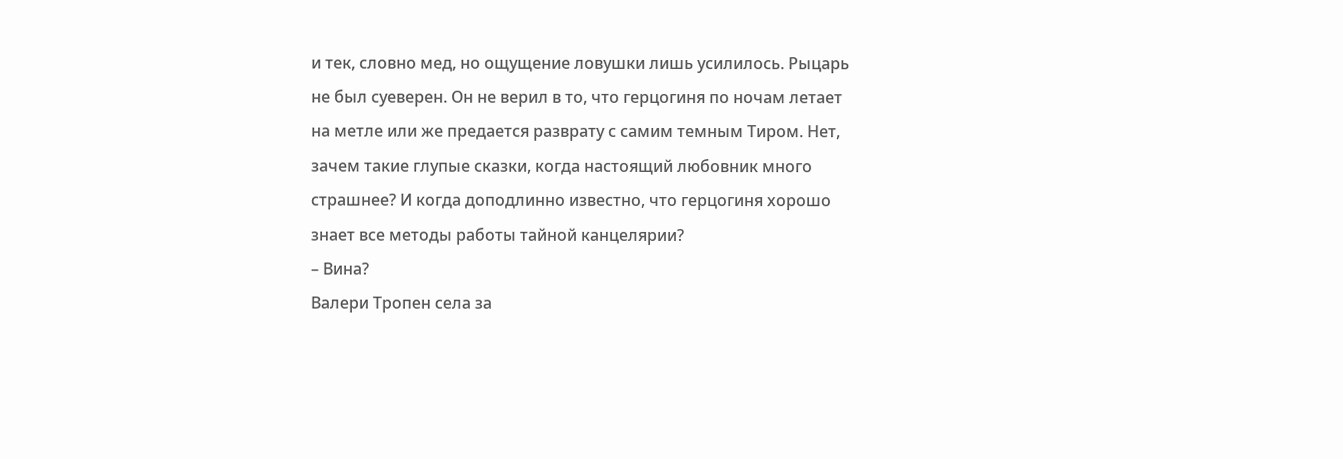и тек, словно мед, но ощущение ловушки лишь усилилось. Рыцарь не был суеверен. Он не верил в то, что герцогиня по ночам летает на метле или же предается разврату с самим темным Тиром. Нет, зачем такие глупые сказки, когда настоящий любовник много страшнее? И когда доподлинно известно, что герцогиня хорошо знает все методы работы тайной канцелярии?
– Вина?
Валери Тропен села за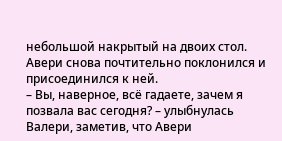небольшой накрытый на двоих стол.
Авери снова почтительно поклонился и присоединился к ней.
– Вы, наверное, всё гадаете, зачем я позвала вас сегодня? – улыбнулась Валери, заметив, что Авери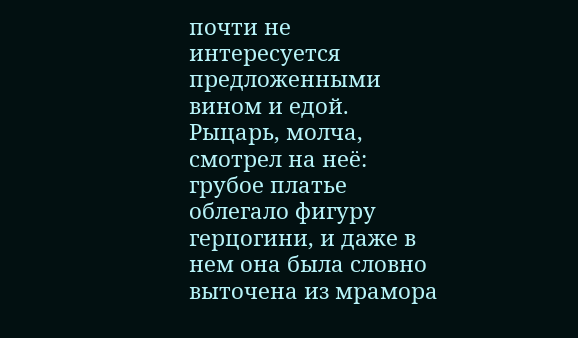почти не интересуется предложенными вином и едой.
Рыцарь, молча, смотрел на неё: грубое платье облегало фигуру герцогини, и даже в нем она была словно выточена из мрамора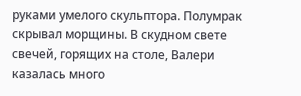руками умелого скульптора. Полумрак скрывал морщины. В скудном свете свечей, горящих на столе, Валери казалась много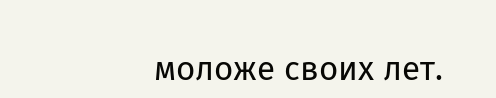моложе своих лет.